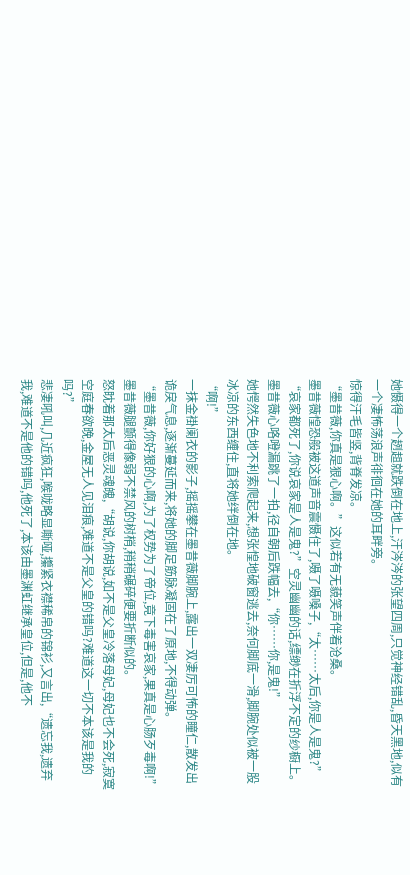她慑得一个趔趄就跌倒在地上,汗涔涔的张望四周,只觉神经错乱,昏天黑地,似有一个凄怖荡浪声徘徊在她的耳畔旁。
惊得汗毛皆竖,背脊发凉。
“墨昔薇,你真是狠心啊。”这似若有无藐笑声伴着沧桑。
墨昔薇惶恐般被这道声音震慑住了,嗫了嗫嗓子,“太……太后,你是人是鬼?”
“哀家都死了,你说哀家是人是鬼?”空灵幽幽的话,缥缈在折浮不定的纱橱上。
墨昔薇心咯噔漏跳了一拍,径自朝后跌幅去,“你……你,是鬼!”
她愕然失色地不利索爬起来,想张惶地破窗逃去,奈何脚底一滑,脚腕处似被一股冰凉的东西缠住,直将她绊倒在地。
“啊!”
一抹金褂阑衣的影子,摇摇攀在墨昔薇脚腕上,露出一双凄厉可怖的瞳仁,散发出诡戾气息,逐渐蔓延而来,将她的脚足筋脉凝固在了原地,不得动弹。
“墨昔薇,你好狠的心啊,为了权势为了帝位,竟下毒害哀家,果真是心肠歹毒啊!”
墨昔薇腿颤得像弱不禁风的树梢,稍稍碾碎便要折断似的。
怒眈着那太后恶灵魂魄,“胡说,你胡说,如不是父皇冷落母妃,母妃也不会死,寂寞空庭春欲晚,金屋无人见泪痕,难道不是父皇的错吗?难道这一切不本该是我的吗?”
悲凄吼叫,几近疯狂,喉咙略显嘶哑,攥紧衣襟稀帛的锦衫,又言出,“遗忘我,遗弃我,难道不是他的错吗,他死了,本该由墨渊虹继承皇位,但是,他不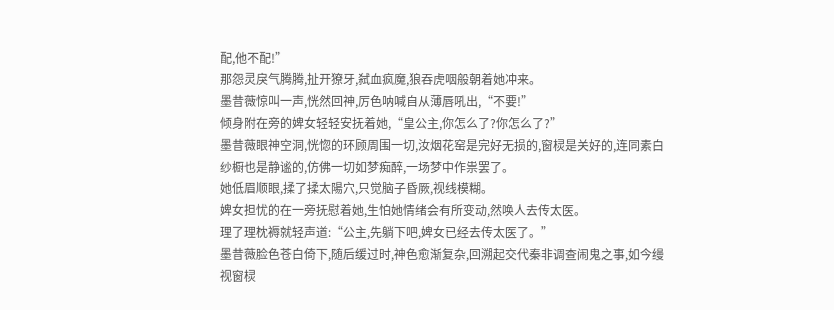配,他不配!”
那怨灵戾气腾腾,扯开獠牙,弑血疯魔,狼吞虎咽般朝着她冲来。
墨昔薇惊叫一声,恍然回神,厉色呐喊自从薄唇吼出,“不要!”
倾身附在旁的婢女轻轻安抚着她,“皇公主,你怎么了?你怎么了?”
墨昔薇眼神空洞,恍惚的环顾周围一切,汝烟花窑是完好无损的,窗棂是关好的,连同素白纱橱也是静谧的,仿佛一切如梦痴醉,一场梦中作祟罢了。
她低眉顺眼,揉了揉太陽穴,只觉脑子昏厥,视线模糊。
婢女担忧的在一旁抚慰着她,生怕她情绪会有所变动,然唤人去传太医。
理了理枕褥就轻声道:“公主,先躺下吧,婢女已经去传太医了。”
墨昔薇脸色苍白倚下,随后缓过时,神色愈渐复杂,回溯起交代秦非调查闹鬼之事,如今缦视窗棂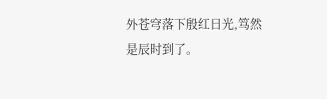外苍穹落下殷红日光,笃然是辰时到了。